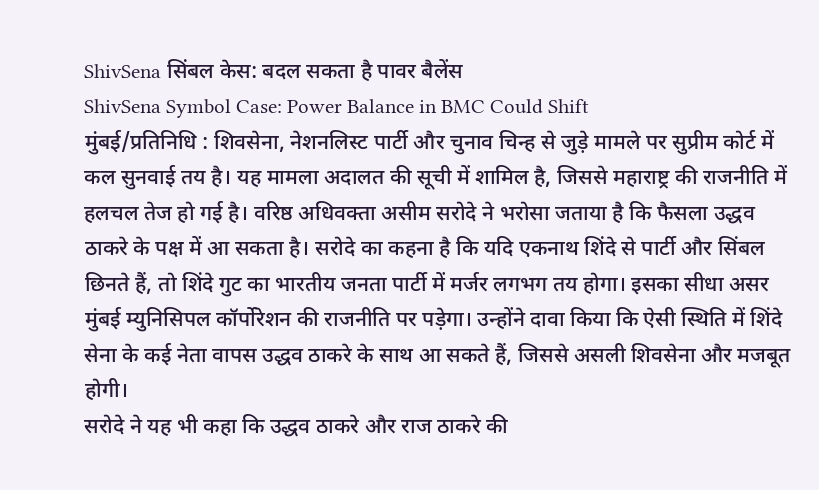ShivSena सिंबल केस: बदल सकता है पावर बैलेंस
ShivSena Symbol Case: Power Balance in BMC Could Shift
मुंबई/प्रतिनिधि : शिवसेना, नेशनलिस्ट पार्टी और चुनाव चिन्ह से जुड़े मामले पर सुप्रीम कोर्ट में कल सुनवाई तय है। यह मामला अदालत की सूची में शामिल है, जिससे महाराष्ट्र की राजनीति में हलचल तेज हो गई है। वरिष्ठ अधिवक्ता असीम सरोदे ने भरोसा जताया है कि फैसला उद्धव ठाकरे के पक्ष में आ सकता है। सरोदे का कहना है कि यदि एकनाथ शिंदे से पार्टी और सिंबल छिनते हैं, तो शिंदे गुट का भारतीय जनता पार्टी में मर्जर लगभग तय होगा। इसका सीधा असर मुंबई म्युनिसिपल कॉर्पोरेशन की राजनीति पर पड़ेगा। उन्होंने दावा किया कि ऐसी स्थिति में शिंदे सेना के कई नेता वापस उद्धव ठाकरे के साथ आ सकते हैं, जिससे असली शिवसेना और मजबूत होगी।
सरोदे ने यह भी कहा कि उद्धव ठाकरे और राज ठाकरे की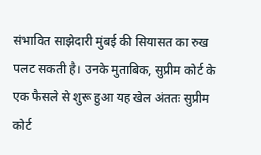संभावित साझेदारी मुंबई की सियासत का रुख पलट सकती है। उनके मुताबिक, सुप्रीम कोर्ट के एक फैसले से शुरू हुआ यह खेल अंततः सुप्रीम कोर्ट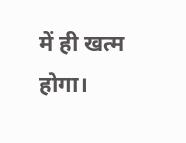में ही खत्म होगा।